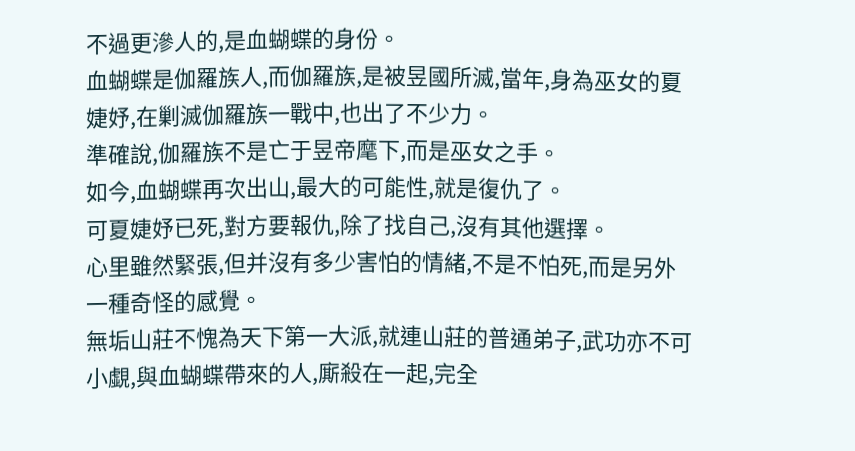不過更滲人的,是血蝴蝶的身份。
血蝴蝶是伽羅族人,而伽羅族,是被昱國所滅,當年,身為巫女的夏婕妤,在剿滅伽羅族一戰中,也出了不少力。
準確說,伽羅族不是亡于昱帝麾下,而是巫女之手。
如今,血蝴蝶再次出山,最大的可能性,就是復仇了。
可夏婕妤已死,對方要報仇,除了找自己,沒有其他選擇。
心里雖然緊張,但并沒有多少害怕的情緒,不是不怕死,而是另外一種奇怪的感覺。
無垢山莊不愧為天下第一大派,就連山莊的普通弟子,武功亦不可小覷,與血蝴蝶帶來的人,廝殺在一起,完全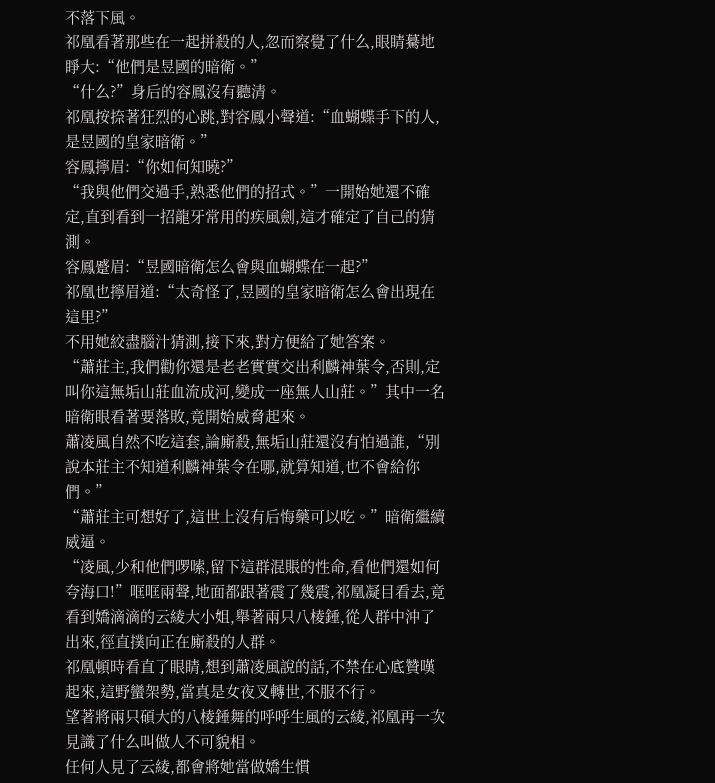不落下風。
祁凰看著那些在一起拼殺的人,忽而察覺了什么,眼睛驀地睜大:“他們是昱國的暗衛。”
“什么?”身后的容鳳沒有聽清。
祁凰按捺著狂烈的心跳,對容鳳小聲道:“血蝴蝶手下的人,是昱國的皇家暗衛。”
容鳳擰眉:“你如何知曉?”
“我與他們交過手,熟悉他們的招式。”一開始她還不確定,直到看到一招龍牙常用的疾風劍,這才確定了自己的猜測。
容鳳蹙眉:“昱國暗衛怎么會與血蝴蝶在一起?”
祁凰也擰眉道:“太奇怪了,昱國的皇家暗衛怎么會出現在這里?”
不用她絞盡腦汁猜測,接下來,對方便給了她答案。
“蕭莊主,我們勸你還是老老實實交出利麟神葉令,否則,定叫你這無垢山莊血流成河,變成一座無人山莊。”其中一名暗衛眼看著要落敗,竟開始威脅起來。
蕭凌風自然不吃這套,論廝殺,無垢山莊還沒有怕過誰,“別說本莊主不知道利麟神葉令在哪,就算知道,也不會給你們。”
“蕭莊主可想好了,這世上沒有后悔藥可以吃。”暗衛繼續威逼。
“凌風,少和他們啰嗦,留下這群混賬的性命,看他們還如何夸海口!”哐哐兩聲,地面都跟著震了幾震,祁凰凝目看去,竟看到嬌滴滴的云綾大小姐,舉著兩只八棱錘,從人群中沖了出來,徑直撲向正在廝殺的人群。
祁凰頓時看直了眼睛,想到蕭凌風說的話,不禁在心底贊嘆起來,這野蠻架勢,當真是女夜叉轉世,不服不行。
望著將兩只碩大的八棱錘舞的呼呼生風的云綾,祁凰再一次見識了什么叫做人不可貌相。
任何人見了云綾,都會將她當做嬌生慣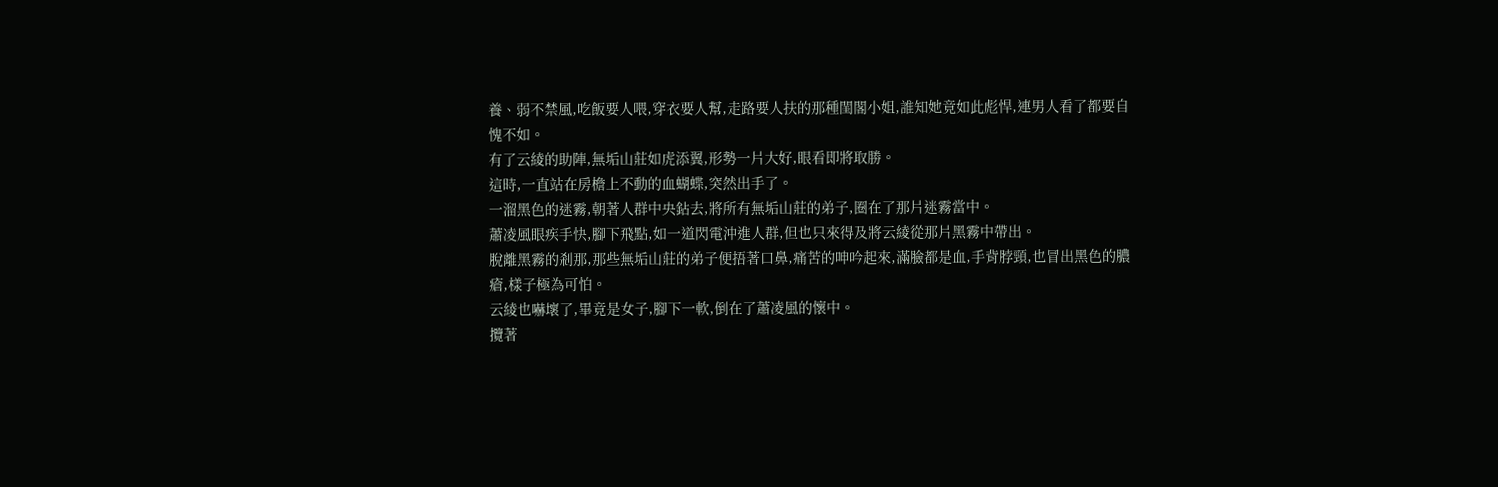養、弱不禁風,吃飯要人喂,穿衣要人幫,走路要人扶的那種閨閣小姐,誰知她竟如此彪悍,連男人看了都要自愧不如。
有了云綾的助陣,無垢山莊如虎添翼,形勢一片大好,眼看即將取勝。
這時,一直站在房檐上不動的血蝴蝶,突然出手了。
一溜黑色的迷霧,朝著人群中央鉆去,將所有無垢山莊的弟子,圈在了那片迷霧當中。
蕭凌風眼疾手快,腳下飛點,如一道閃電沖進人群,但也只來得及將云綾從那片黑霧中帶出。
脫離黑霧的剎那,那些無垢山莊的弟子便捂著口鼻,痛苦的呻吟起來,滿臉都是血,手背脖頸,也冒出黑色的膿瘡,樣子極為可怕。
云綾也嚇壞了,畢竟是女子,腳下一軟,倒在了蕭凌風的懷中。
攬著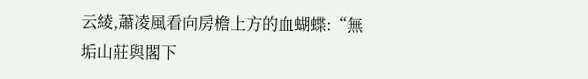云綾,蕭凌風看向房檐上方的血蝴蝶:“無垢山莊與閣下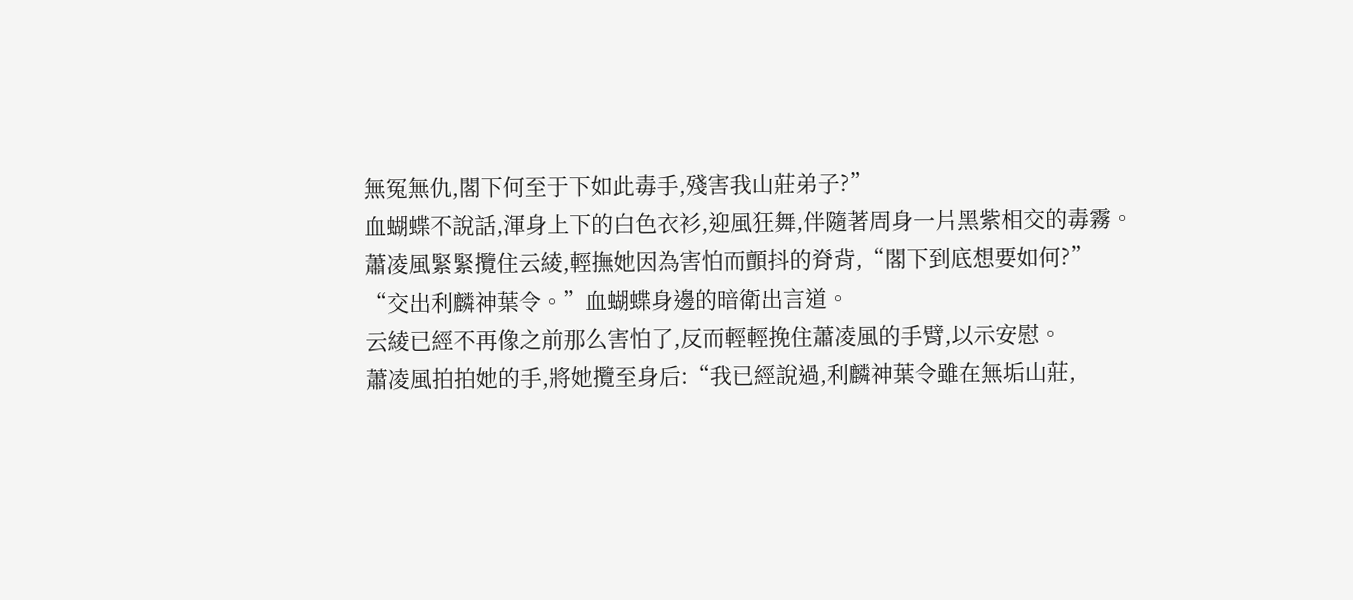無冤無仇,閣下何至于下如此毒手,殘害我山莊弟子?”
血蝴蝶不說話,渾身上下的白色衣衫,迎風狂舞,伴隨著周身一片黑紫相交的毒霧。
蕭凌風緊緊攬住云綾,輕撫她因為害怕而顫抖的脊背,“閣下到底想要如何?”
“交出利麟神葉令。”血蝴蝶身邊的暗衛出言道。
云綾已經不再像之前那么害怕了,反而輕輕挽住蕭凌風的手臂,以示安慰。
蕭凌風拍拍她的手,將她攬至身后:“我已經說過,利麟神葉令雖在無垢山莊,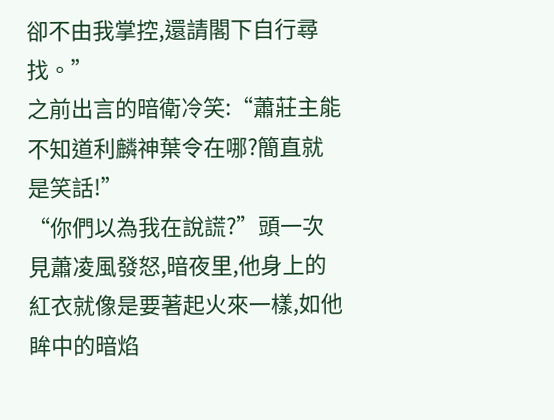卻不由我掌控,還請閣下自行尋找。”
之前出言的暗衛冷笑:“蕭莊主能不知道利麟神葉令在哪?簡直就是笑話!”
“你們以為我在說謊?”頭一次見蕭凌風發怒,暗夜里,他身上的紅衣就像是要著起火來一樣,如他眸中的暗焰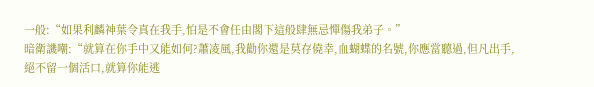一般:“如果利麟神葉令真在我手,怕是不會任由閣下這般肆無忌憚傷我弟子。”
暗衛譏嘲:“就算在你手中又能如何?蕭凌風,我勸你還是莫存僥幸,血蝴蝶的名號,你應當聽過,但凡出手,絕不留一個活口,就算你能逃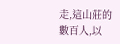走,這山莊的數百人,以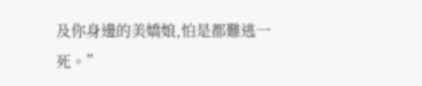及你身邊的美嬌娘,怕是都難逃一死。”